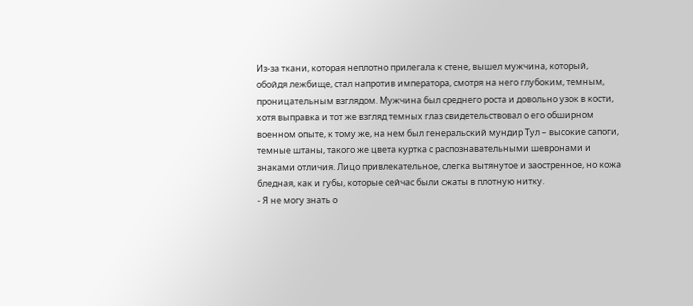Из-за ткани, которая неплотно прилегала к стене, вышел мужчина, который, обойдя лежбище, стал напротив императора, смотря на него глубоким, темным, проницательным взглядом. Мужчина был среднего роста и довольно узок в кости, хотя выправка и тот же взгляд темных глаз свидетельствовал о его обширном военном опыте, к тому же, на нем был генеральский мундир Тул – высокие сапоги, темные штаны, такого же цвета куртка с распознавательными шевронами и знаками отличия. Лицо привлекательное, слегка вытянутое и заостренное, но кожа бледная, как и губы, которые сейчас были сжаты в плотную нитку.
- Я не могу знать о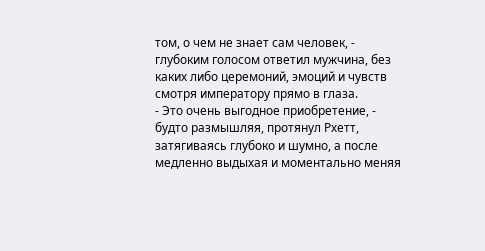том, о чем не знает сам человек, - глубоким голосом ответил мужчина, без каких либо церемоний, эмоций и чувств смотря императору прямо в глаза.
- Это очень выгодное приобретение, - будто размышляя, протянул Рхетт, затягиваясь глубоко и шумно, а после медленно выдыхая и моментально меняя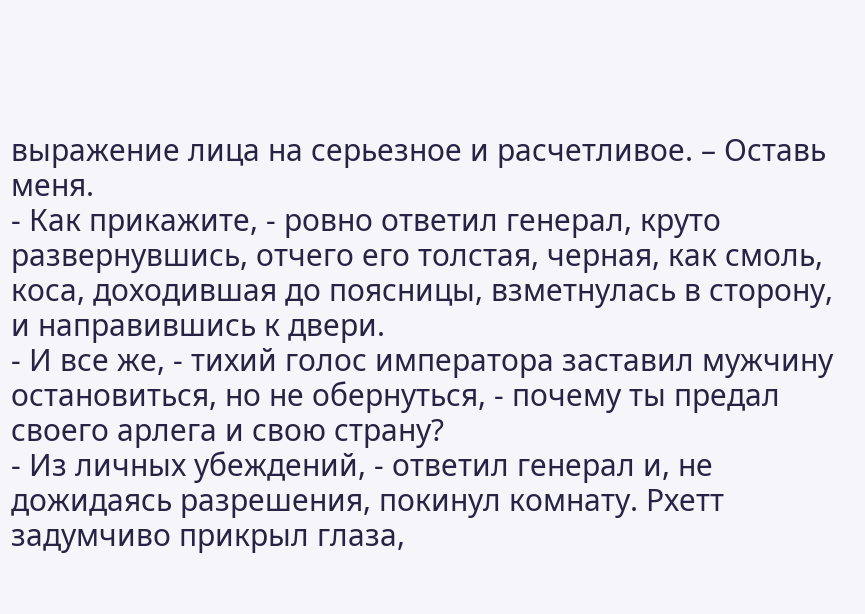выражение лица на серьезное и расчетливое. – Оставь меня.
- Как прикажите, - ровно ответил генерал, круто развернувшись, отчего его толстая, черная, как смоль, коса, доходившая до поясницы, взметнулась в сторону, и направившись к двери.
- И все же, - тихий голос императора заставил мужчину остановиться, но не обернуться, - почему ты предал своего арлега и свою страну?
- Из личных убеждений, - ответил генерал и, не дожидаясь разрешения, покинул комнату. Рхетт задумчиво прикрыл глаза,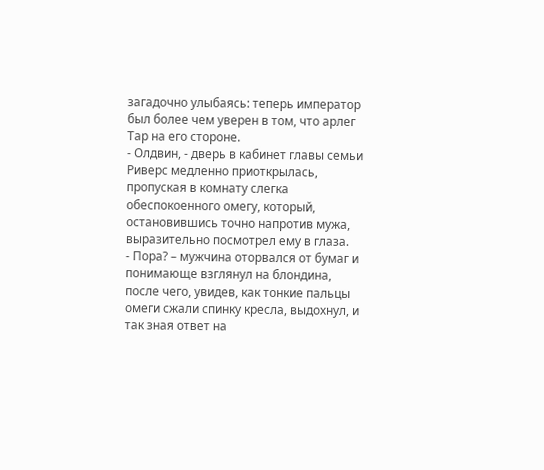загадочно улыбаясь: теперь император был более чем уверен в том, что арлег Тар на его стороне.
- Олдвин, - дверь в кабинет главы семьи Риверс медленно приоткрылась, пропуская в комнату слегка обеспокоенного омегу, который, остановившись точно напротив мужа, выразительно посмотрел ему в глаза.
- Пора? – мужчина оторвался от бумаг и понимающе взглянул на блондина, после чего, увидев, как тонкие пальцы омеги сжали спинку кресла, выдохнул, и так зная ответ на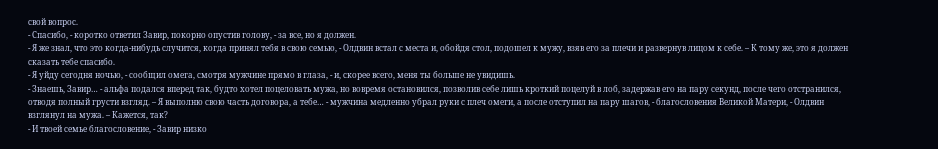свой вопрос.
- Спасибо, - коротко ответил Завир, покорно опустив голову, - за все, но я должен.
- Я же знал, что это когда-нибудь случится, когда принял тебя в свою семью, - Олдвин встал с места и, обойдя стол, подошел к мужу, взяв его за плечи и развернув лицом к себе. – К тому же, это я должен сказать тебе спасибо.
- Я уйду сегодня ночью, - сообщил омега, смотря мужчине прямо в глаза, - и, скорее всего, меня ты больше не увидишь.
- Знаешь, Завир… - альфа подался вперед так, будто хотел поцеловать мужа, но вовремя остановился, позволив себе лишь кроткий поцелуй в лоб, задержав его на пару секунд, после чего отстранился, отводя полный грусти взгляд. – Я выполню свою часть договора, а тебе… - мужчина медленно убрал руки с плеч омеги, а после отступил на пару шагов, - благословения Великой Матери, - Олдвин взглянул на мужа. – Кажется, так?
- И твоей семье благословение, - Завир низко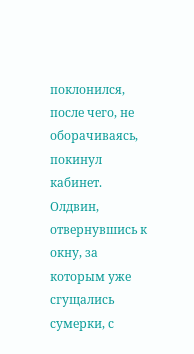поклонился, после чего, не оборачиваясь, покинул кабинет. Олдвин, отвернувшись к окну, за которым уже сгущались сумерки, с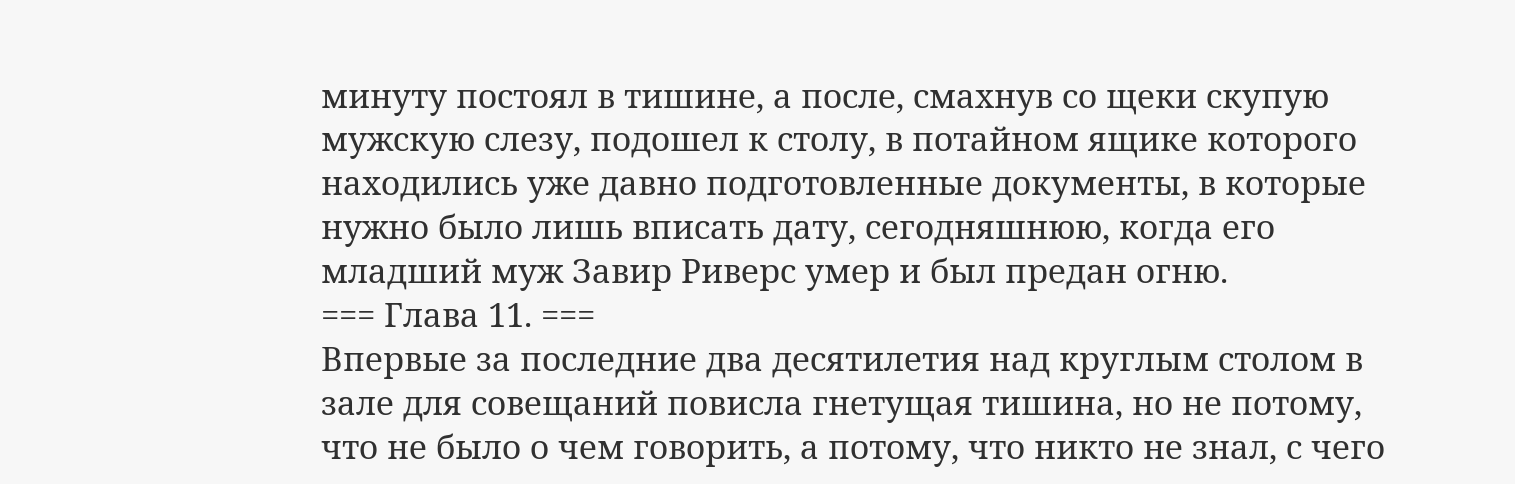минуту постоял в тишине, а после, смахнув со щеки скупую мужскую слезу, подошел к столу, в потайном ящике которого находились уже давно подготовленные документы, в которые нужно было лишь вписать дату, сегодняшнюю, когда его младший муж Завир Риверс умер и был предан огню.
=== Глава 11. ===
Впервые за последние два десятилетия над круглым столом в зале для совещаний повисла гнетущая тишина, но не потому, что не было о чем говорить, а потому, что никто не знал, с чего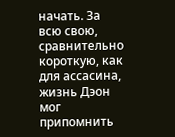начать. За всю свою, сравнительно короткую, как для ассасина, жизнь Дэон мог припомнить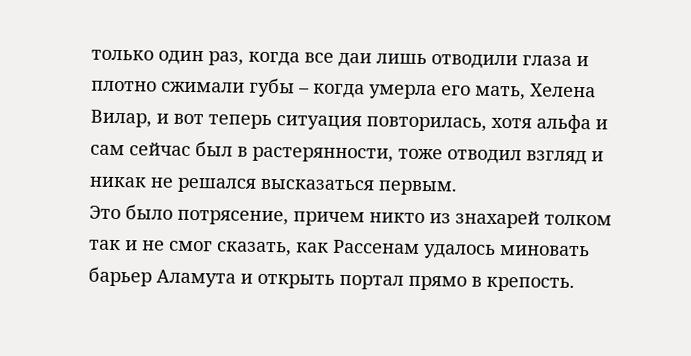только один раз, когда все даи лишь отводили глаза и плотно сжимали губы – когда умерла его мать, Хелена Вилар, и вот теперь ситуация повторилась, хотя альфа и сам сейчас был в растерянности, тоже отводил взгляд и никак не решался высказаться первым.
Это было потрясение, причем никто из знахарей толком так и не смог сказать, как Рассенам удалось миновать барьер Аламута и открыть портал прямо в крепость.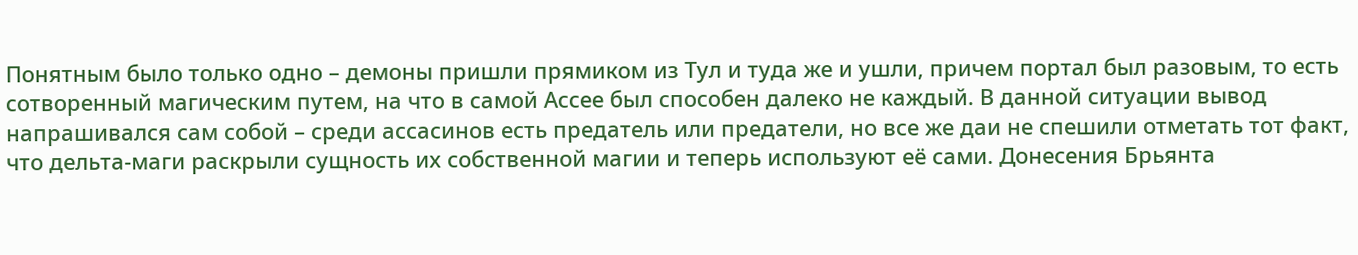Понятным было только одно – демоны пришли прямиком из Тул и туда же и ушли, причем портал был разовым, то есть сотворенный магическим путем, на что в самой Ассее был способен далеко не каждый. В данной ситуации вывод напрашивался сам собой – среди ассасинов есть предатель или предатели, но все же даи не спешили отметать тот факт, что дельта-маги раскрыли сущность их собственной магии и теперь используют её сами. Донесения Брьянта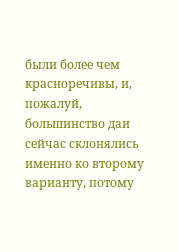были более чем красноречивы, и, пожалуй, большинство даи сейчас склонялись именно ко второму варианту, потому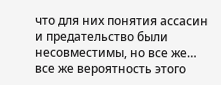что для них понятия ассасин и предательство были несовместимы, но все же… все же вероятность этого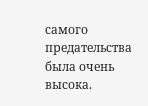самого предательства была очень высока.